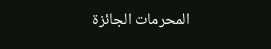المحرمات الجائزة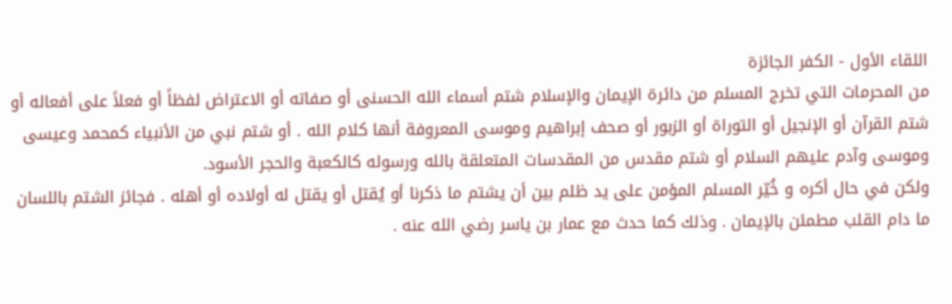اللقاء الأول - الكفر الجائزة
من المحرمات التي تخرج المسلم من دائرة الإيمان والإسلام شتم أسماء الله الحسنى أو صفاته أو الاعتراض لفظاً أو فعلاً على أفعاله أو شتم القرآن أو الإنجيل أو التوراة أو الزبور أو صحف إبراهيم وموسى المعروفة أنها كلام الله . أو شتم نبي من الأنبياء كمحمد وعيسى وموسى وآدم عليهم السلام أو شتم مقدس من المقدسات المتعلقة بالله ورسوله كالكعبة والحجر الأسود.
ولكن في حال أكره و خُيّر المسلم المؤمن على يد ظلم بين أن يشتم ما ذكرنا أو يُقتل أو يقتل له أولاده أو أهله . فجائز الشتم باللسان ما دام القلب مطمئن بالإيمان . وذلك كما حدث مع عمار بن ياسر رضي الله عنه .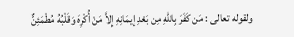ولقوله تعالى : مَن كَفَرَ بِاللّهِ مِن بَعْدِ إيمَانِهِ إِلاَّ مَنْ أُكْرِهَ وَقَلْبُهُ مُطْمَئِنٌّ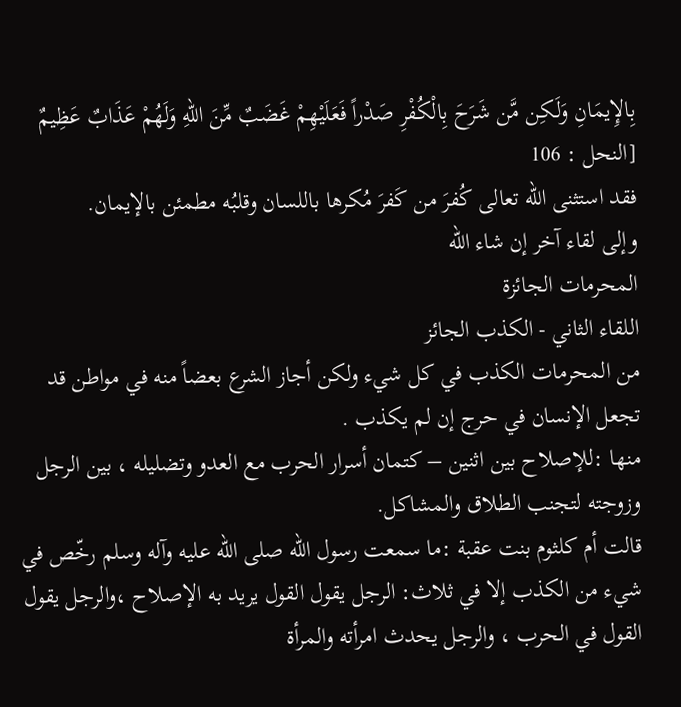بِالإِيمَانِ وَلَـكِن مَّن شَرَحَ بِالْكُفْرِ صَدْراً فَعَلَيْهِمْ غَضَبٌ مِّنَ اللّهِ وَلَهُمْ عَذَابٌ عَظِيمٌ [النحل : 106
فقد استثنى الله تعالى كُفرَ من كَفرَ مُكرها باللسان وقلبُه مطمئن بالإيمان.
وإلى لقاء آخر إن شاء الله
المحرمات الجائزة
اللقاء الثاني - الكذب الجائز
من المحرمات الكذب في كل شيء ولكن أجاز الشرع بعضاً منه في مواطن قد تجعل الإنسان في حرج إن لم يكذب .
منها :للإصلاح بين اثنين – كتمان أسرار الحرب مع العدو وتضليله ، بين الرجل وزوجته لتجنب الطلاق والمشاكل.
قالت أم كلثوم بنت عقبة :ما سمعت رسول الله صلى الله عليه وآله وسلم رخّص في شيء من الكذب إلا في ثلاث: الرجل يقول القول يريد به الإصلاح ،والرجل يقول القول في الحرب ، والرجل يحدث امرأته والمرأة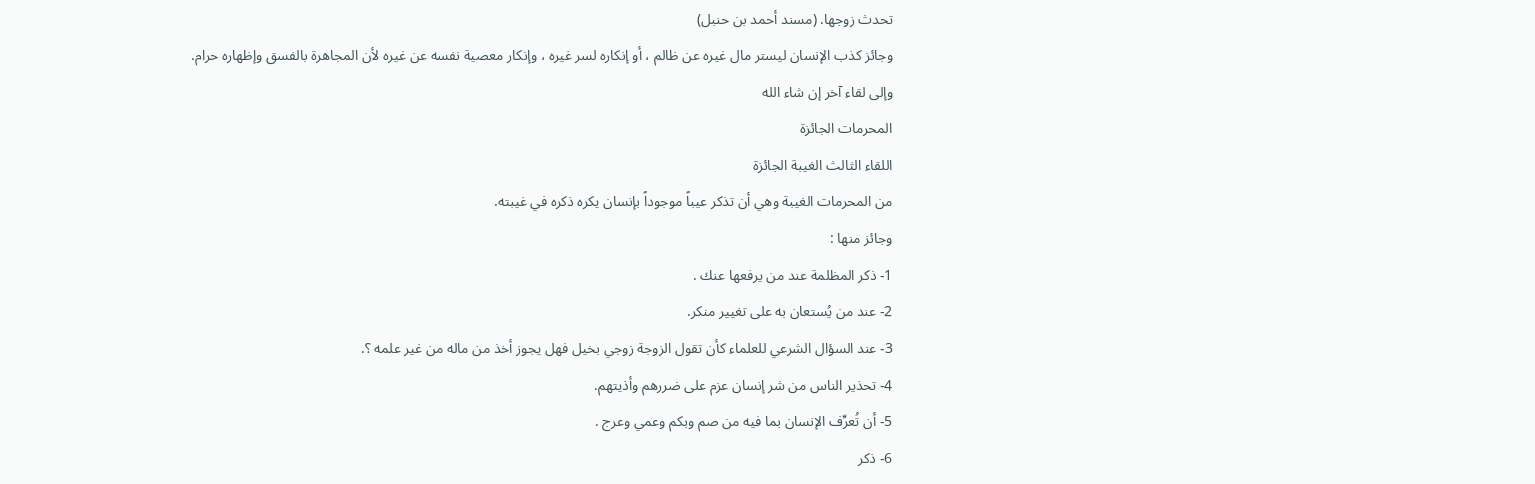تحدث زوجها. (مسند أحمد بن حنبل)
وجائز كذب الإنسان ليستر مال غيره عن ظالم ، أو إنكاره لسر غيره ، وإنكار معصية نفسه عن غيره لأن المجاهرة بالفسق وإظهاره حرام.
وإلى لقاء آخر إن شاء الله
المحرمات الجائزة
اللقاء الثالث الغيبة الجائزة
من المحرمات الغيبة وهي أن تذكر عيباً موجوداً بإنسان يكره ذكره في غيبته.
وجائز منها :
1- ذكر المظلمة عند من يرفعها عنك .
2- عند من يُستعان به على تغيير منكر.
3- عند السؤال الشرعي للعلماء كأن تقول الزوجة زوجي بخيل فهل يجوز أخذ من ماله من غير علمه ؟.
4- تحذير الناس من شر إنسان عزم على ضررهم وأذيتهم.
5- أن تُعرِّف الإنسان بما فيه من صم وبكم وعمي وعرج .
6- ذكر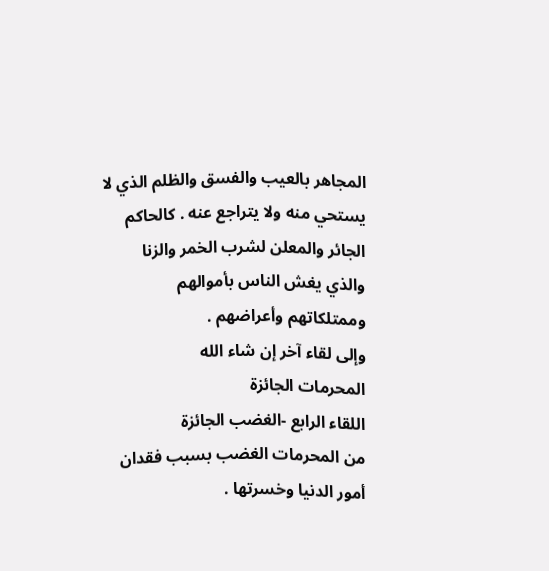المجاهر بالعيب والفسق والظلم الذي لا يستحي منه ولا يتراجع عنه . كالحاكم الجائر والمعلن لشرب الخمر والزنا والذي يغش الناس بأموالهم وممتلكاتهم وأعراضهم .
وإلى لقاء آخر إن شاء الله
المحرمات الجائزة
اللقاء الرابع -الغضب الجائزة
من المحرمات الغضب بسبب فقدان أمور الدنيا وخسرتها .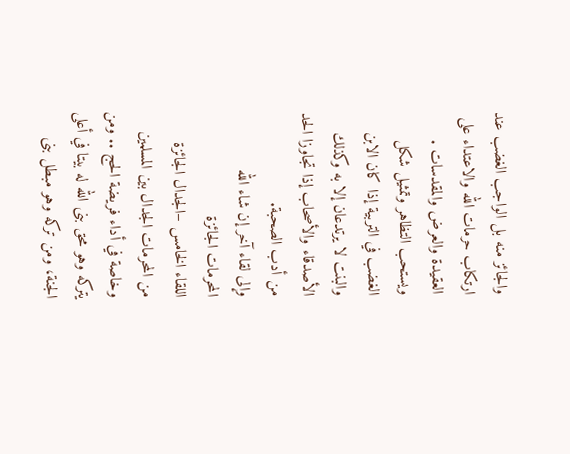والجائز منه بل الواجب الغضب عند ارتكاب حرمات الله والاعتداء على العقيدة والعرض والمقدسات .
ويستحب التظاهر وتمثيل شكل الغضب في التربية إذا كان الابن والبنت لا يرتدعان إلا به وكذلك الأصدقاء والأصحاب إذا تجاوزا الحد من أدب الصحبة.
وإلى لقاء آخر إن شاء الله
المحرمات الجائزة
اللقاء الخامس –الجدال الجائزة
من المحرمات الجدال بين المسلمين وخاصة في أداء فريضة الحج .. ومن يتركه وهو محق بنى الله له بيتا في أعلى الجنة، ومن تركه وهو مبطل بنى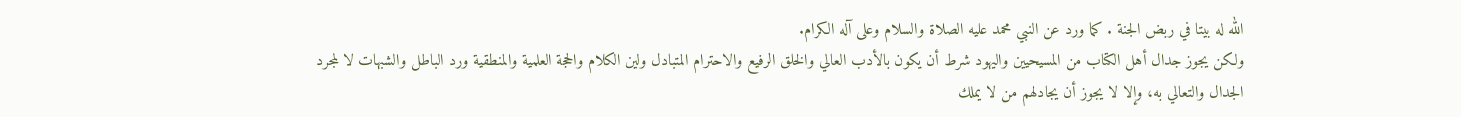الله له بيتا في ربض الجنة . كما ورد عن النبي محمد عليه الصلاة والسلام وعلى آله الكرام.
ولكن يجوز جدال أهل الكتاب من المسيحيين واليهود شرط أن يكون بالأدب العالي والخلق الرفيع والاحترام المتبادل ولين الكلام والحجة العلمية والمنطقية ورد الباطل والشبهات لا لمجرد الجدال والتعالي به، وإلا لا يجوز أن يجادلهم من لا يملك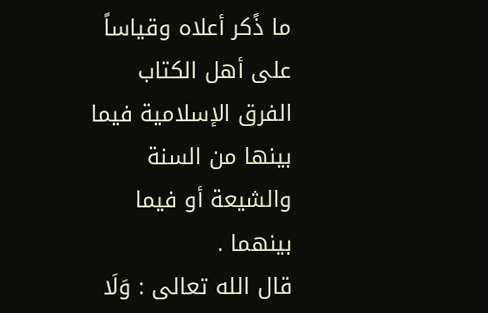ما ذًكر أعلاه وقياساً على أهل الكتاب الفرق الإسلامية فيما بينها من السنة والشيعة أو فيما بينهما .
قال الله تعالى : وَلَا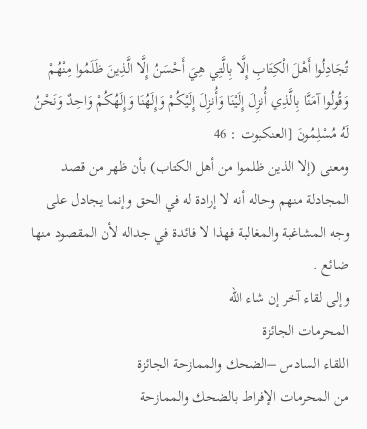تُجَادِلُوا أَهْلَ الْكِتَابِ إِلَّا بِالَّتِي هِيَ أَحْسَنُ إِلَّا الَّذِينَ ظَلَمُوا مِنْهُمْ وَقُولُوا آمَنَّا بِالَّذِي أُنزِلَ إِلَيْنَا وَأُنزِلَ إِلَيْكُمْ وَإِلَهُنَا وَإِلَهُكُمْ وَاحِدٌ وَنَحْنُ لَهُ مُسْلِمُونَ [العنكبوت : 46
ومعنى (إلا الذين ظلموا من أهل الكتاب) بأن ظهر من قصد المجادلة منهم وحاله أنه لا إرادة له في الحق وإنما يجادل على وجه المشاغبة والمغالبة فهذا لا فائدة في جداله لأن المقصود منها ضائع .
وإلى لقاء آخر إن شاء الله
المحرمات الجائزة
اللقاء السادس –الضحك والممازحة الجائزة
من المحرمات الإفراط بالضحك والممازحة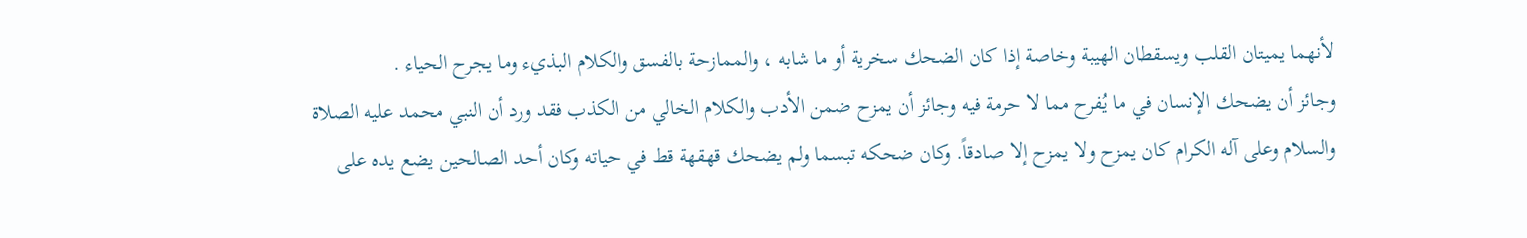لأنهما يميتان القلب ويسقطان الهيبة وخاصة إذا كان الضحك سخرية أو ما شابه ، والممازحة بالفسق والكلام البذيء وما يجرح الحياء .
وجائز أن يضحك الإنسان في ما يُفرح مما لا حرمة فيه وجائز أن يمزح ضمن الأدب والكلام الخالي من الكذب فقد ورد أن النبي محمد عليه الصلاة والسلام وعلى آله الكرام كان يمزح ولا يمزح إلا صادقاً. وكان ضحكه تبسما ولم يضحك قهقهة قط في حياته وكان أحد الصالحين يضع يده على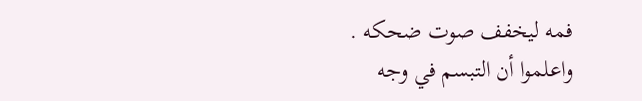فمه ليخفف صوت ضحكه .
واعلموا أن التبسم في وجه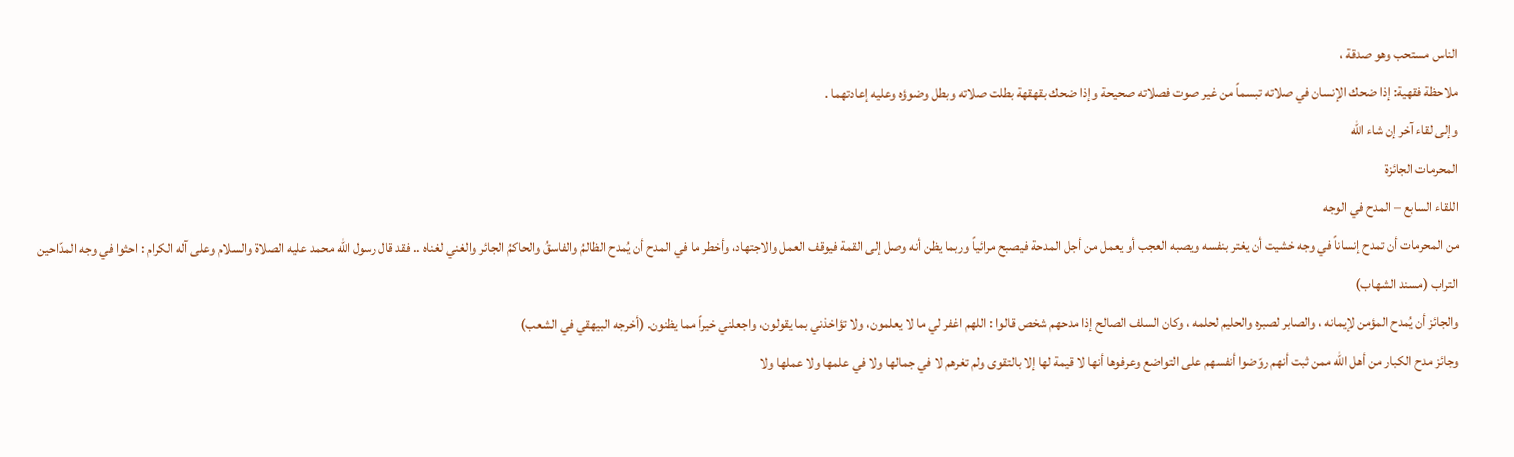الناس مستحب وهو صدقة ،
ملاحظة فقهية: إذا ضحك الإنسان في صلاته تبسماً من غير صوت فصلاته صحيحة وإذا ضحك بقهقهة بطلت صلاته وبطل وضوؤه وعليه إعادتهما .
وإلى لقاء آخر إن شاء الله
المحرمات الجائزة
اللقاء السابع – المدح في الوجه
من المحرمات أن تمدح إنساناً في وجه خشيت أن يغتر بنفسه ويصبه العجب أو يعمل من أجل المدحة فيصبح مرائياً وربما يظن أنه وصل إلى القمة فيوقف العمل والاجتهاد، وأخطر ما في المدح أن يُمدح الظالمُ والفاسقُ والحاكمُ الجائر والغني لغناه .. فقد قال رسول الله محمد عليه الصلاة والسلام وعلى آله الكرام : احثوا في وجه المدّاحين التراب (مسند الشهاب)
والجائز أن يُمدح المؤمن لإيمانه ، والصابر لصبره والحليم لحلمه ، وكان السلف الصالح إذا مدحهم شخص قالوا : اللهم اغفر لي ما لا يعلمون، ولا تؤاخذني بما يقولون، واجعلني خيراً مما يظنون. (أخرجه البيهقي في الشعب)
وجائز مدح الكبار من أهل الله ممن ثبت أنهم روّضوا أنفسهم على التواضع وعرفوها أنها لا قيمة لها إلا بالتقوى ولم تغرهم لا في جمالها ولا في علمها ولا عملها ولا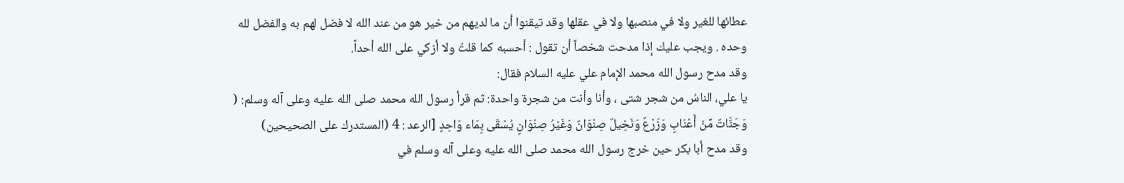عطائها للغير ولا في منصبها ولا في عقلها وقد تيقنوا أن ما لديهم من خير هو من عند الله لا فضل لهم به والفضل لله وحده . ويجب عليك إذا مدحت شخصاً أن تقول : أحسبه كما قلتُ ولا أزكي على الله أحداً.
وقد مدح رسول الله محمد الإمام علي عليه السلام فقال:
يا علي، الناسُ من شجر شتى ، وأنا وأنت من شجرة واحدة: ثم قرأ رسول الله محمد صلى الله عليه وعلى آله وسلم: ( وَجَنَّاتٌ مِّنْ أَعْنَابٍ وَزَرْعٌ وَنَخِيلٌ صِنْوَانٌ وَغَيْرُ صِنْوَانٍ يُسْقَى بِمَاء وَاحِدٍ [الرعد : 4 (المستدرك على الصحيحين)
وقد مدح أبا بكر حين خرج رسول الله محمد صلى الله عليه وعلى آله وسلم في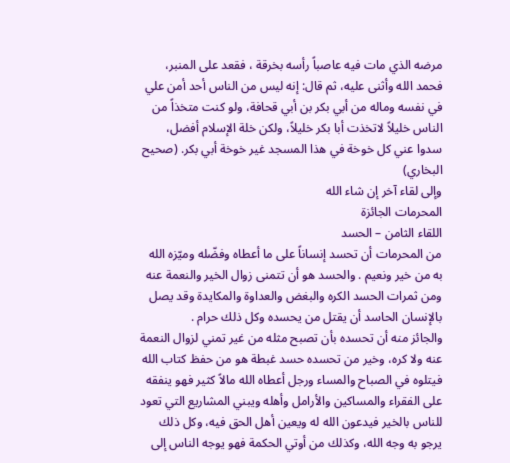مرضه الذي مات فيه عاصباً رأسه بخرقة ، فقعد على المنبر، فحمد الله وأثنى عليه، ثم قال: إنه ليس من الناس أحد أمن علي في نفسه وماله من أبي بكر بن أبي قحافة، ولو كنت متخذاً من الناس خليلاً لاتخذت أبا بكر خليلاً، ولكن خلة الإسلام أفضل، سدوا عني كل خوخة في هذا المسجد غير خوخة أبي بكر. (صحيح البخاري)
وإلى لقاء آخر إن شاء الله
المحرمات الجائزة
اللقاء الثامن – الحسد
من المحرمات أن تحسد إنساناً على ما أعطاه وفضّله وميّزه الله به من خير ونعيم . والحسد هو أن تتمنى زوال الخير والنعمة عنه ومن ثمرات الحسد الكره والبغض والعداوة والمكايدة وقد يصل بالإنسان الحاسد أن يقتل من يحسده وكل ذلك حرام .
والجائز منه أن تحسده بأن تصبح مثله من غير تمني لزوال النعمة عنه ولا كره، وخير من تحسده حسد غبطة هو من حفظ كتاب الله فيتلوه في الصباح والمساء ورجل أعطاه الله مالاً كثير فهو ينفقه على الفقراء والمساكين والأرامل وأهله ويبني المشاريع التي تعود للناس بالخير فيدعون الله له ويعين أهل الحق فيه، وكل ذلك يرجو به وجه الله، وكذلك من أوتي الحكمة فهو يوجه الناس إلى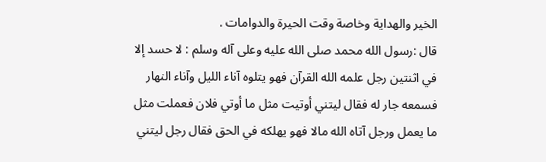الخير والهداية وخاصة وقت الحيرة والدوامات .
قال :رسول الله محمد صلى الله عليه وعلى آله وسلم : لا حسد إلا في اثنتين رجل علمه الله القرآن فهو يتلوه آناء الليل وآناء النهار فسمعه جار له فقال ليتني أوتيت مثل ما أوتي فلان فعملت مثل ما يعمل ورجل آتاه الله مالا فهو يهلكه في الحق فقال رجل ليتني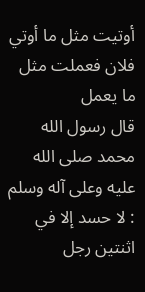أوتيت مثل ما أوتي فلان فعملت مثل ما يعمل
قال رسول الله محمد صلى الله عليه وعلى آله وسلم : لا حسد إلا في اثنتين رجل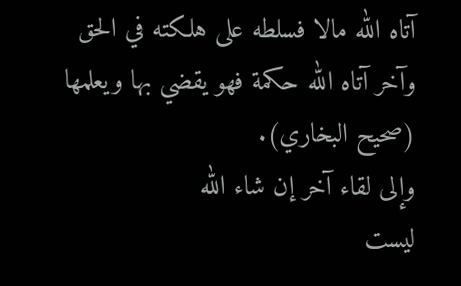آتاه الله مالا فسلطه على هلكته في الحق وآخر آتاه الله حكمة فهو يقضي بها ويعلمها (صحيح البخاري).
وإلى لقاء آخر إن شاء الله
ليست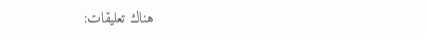هناك تعليقات: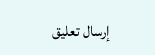إرسال تعليق